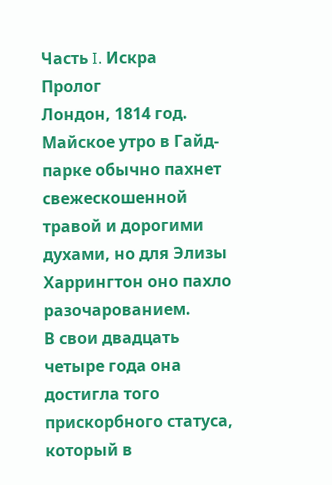Часть I. Искра
Пролог
Лондон, 1814 год. Майское утро в Гайд-парке обычно пахнет свежескошенной травой и дорогими духами, но для Элизы Харрингтон оно пахло разочарованием.
В свои двадцать четыре года она достигла того прискорбного статуса, который в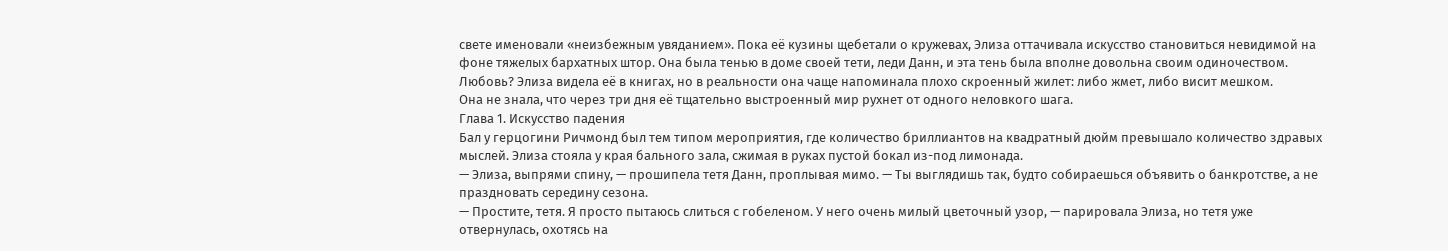свете именовали «неизбежным увяданием». Пока её кузины щебетали о кружевах, Элиза оттачивала искусство становиться невидимой на фоне тяжелых бархатных штор. Она была тенью в доме своей тети, леди Данн, и эта тень была вполне довольна своим одиночеством. Любовь? Элиза видела её в книгах, но в реальности она чаще напоминала плохо скроенный жилет: либо жмет, либо висит мешком.
Она не знала, что через три дня её тщательно выстроенный мир рухнет от одного неловкого шага.
Глава 1. Искусство падения
Бал у герцогини Ричмонд был тем типом мероприятия, где количество бриллиантов на квадратный дюйм превышало количество здравых мыслей. Элиза стояла у края бального зала, сжимая в руках пустой бокал из-под лимонада.
— Элиза, выпрями спину, — прошипела тетя Данн, проплывая мимо. — Ты выглядишь так, будто собираешься объявить о банкротстве, а не праздновать середину сезона.
— Простите, тетя. Я просто пытаюсь слиться с гобеленом. У него очень милый цветочный узор, — парировала Элиза, но тетя уже отвернулась, охотясь на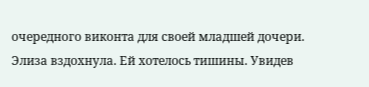очередного виконта для своей младшей дочери.
Элиза вздохнула. Ей хотелось тишины. Увидев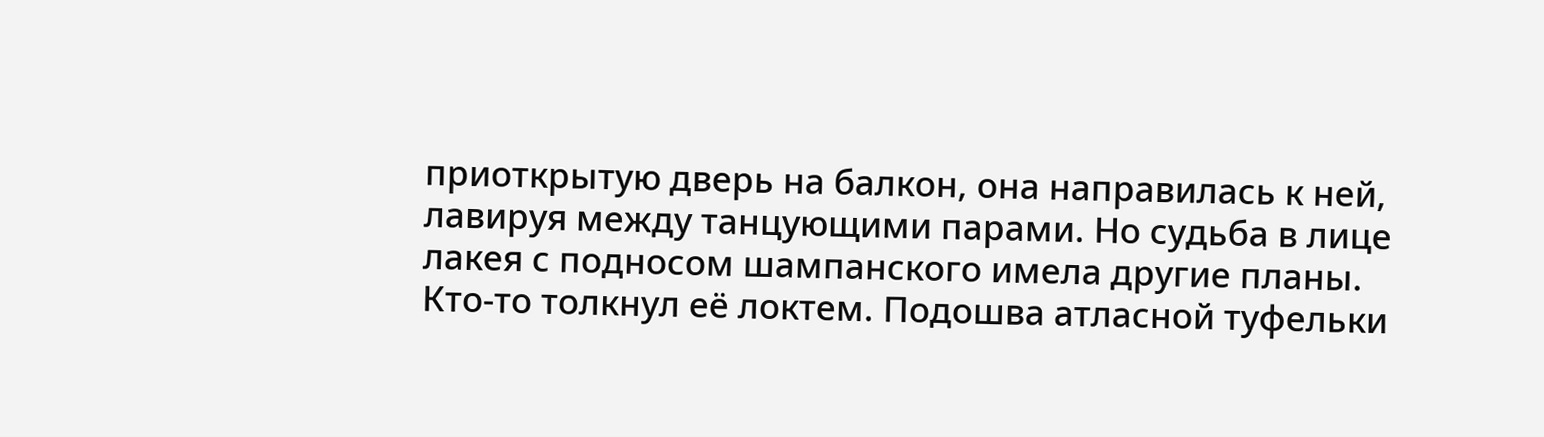приоткрытую дверь на балкон, она направилась к ней, лавируя между танцующими парами. Но судьба в лице лакея с подносом шампанского имела другие планы.
Кто-то толкнул её локтем. Подошва атласной туфельки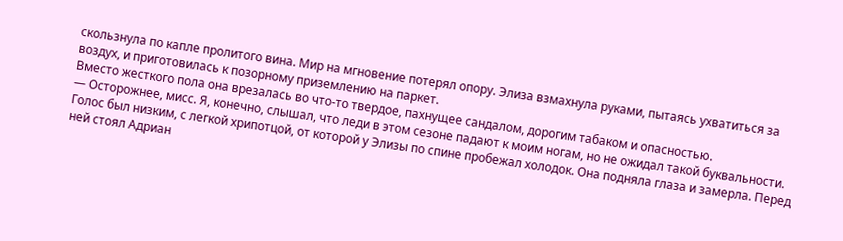скользнула по капле пролитого вина. Мир на мгновение потерял опору. Элиза взмахнула руками, пытаясь ухватиться за воздух, и приготовилась к позорному приземлению на паркет.
Вместо жесткого пола она врезалась во что-то твердое, пахнущее сандалом, дорогим табаком и опасностью.
— Осторожнее, мисс. Я, конечно, слышал, что леди в этом сезоне падают к моим ногам, но не ожидал такой буквальности.
Голос был низким, с легкой хрипотцой, от которой у Элизы по спине пробежал холодок. Она подняла глаза и замерла. Перед ней стоял Адриан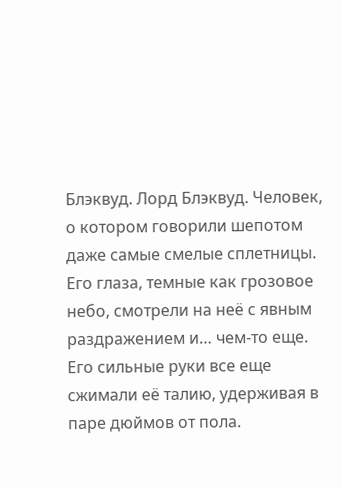Блэквуд. Лорд Блэквуд. Человек, о котором говорили шепотом даже самые смелые сплетницы. Его глаза, темные как грозовое небо, смотрели на неё с явным раздражением и… чем-то еще. Его сильные руки все еще сжимали её талию, удерживая в паре дюймов от пола.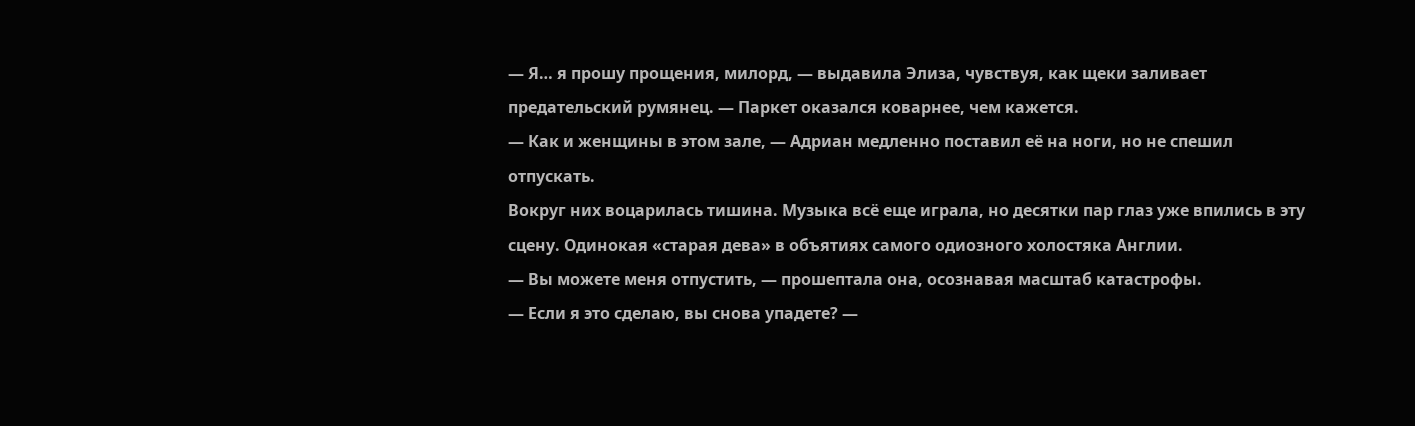— Я… я прошу прощения, милорд, — выдавила Элиза, чувствуя, как щеки заливает предательский румянец. — Паркет оказался коварнее, чем кажется.
— Как и женщины в этом зале, — Адриан медленно поставил её на ноги, но не спешил отпускать.
Вокруг них воцарилась тишина. Музыка всё еще играла, но десятки пар глаз уже впились в эту сцену. Одинокая «старая дева» в объятиях самого одиозного холостяка Англии.
— Вы можете меня отпустить, — прошептала она, осознавая масштаб катастрофы.
— Если я это сделаю, вы снова упадете? —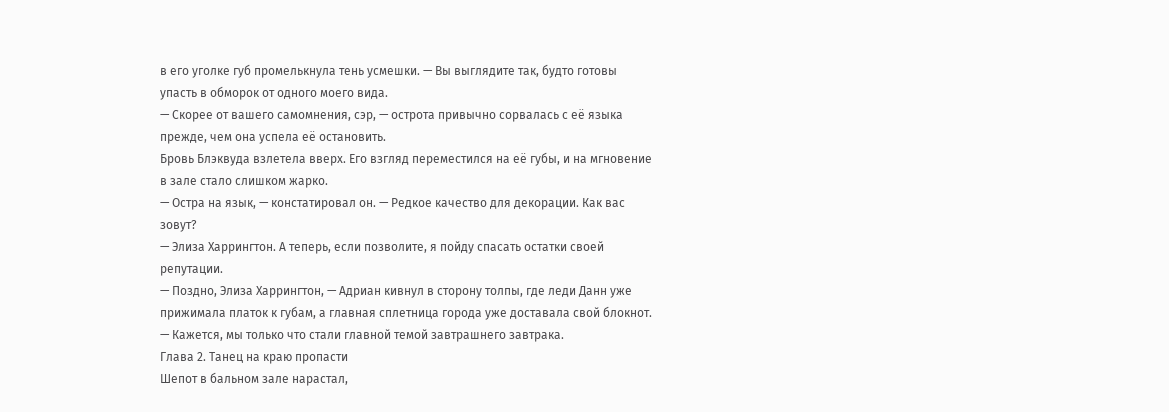в его уголке губ промелькнула тень усмешки. — Вы выглядите так, будто готовы упасть в обморок от одного моего вида.
— Скорее от вашего самомнения, сэр, — острота привычно сорвалась с её языка прежде, чем она успела её остановить.
Бровь Блэквуда взлетела вверх. Его взгляд переместился на её губы, и на мгновение в зале стало слишком жарко.
— Остра на язык, — констатировал он. — Редкое качество для декорации. Как вас зовут?
— Элиза Харрингтон. А теперь, если позволите, я пойду спасать остатки своей репутации.
— Поздно, Элиза Харрингтон, — Адриан кивнул в сторону толпы, где леди Данн уже прижимала платок к губам, а главная сплетница города уже доставала свой блокнот. — Кажется, мы только что стали главной темой завтрашнего завтрака.
Глава 2. Танец на краю пропасти
Шепот в бальном зале нарастал,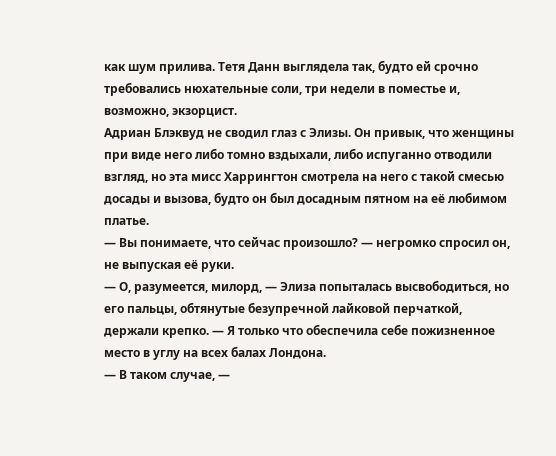как шум прилива. Тетя Данн выглядела так, будто ей срочно требовались нюхательные соли, три недели в поместье и, возможно, экзорцист.
Адриан Блэквуд не сводил глаз с Элизы. Он привык, что женщины при виде него либо томно вздыхали, либо испуганно отводили взгляд, но эта мисс Харрингтон смотрела на него с такой смесью досады и вызова, будто он был досадным пятном на её любимом платье.
— Вы понимаете, что сейчас произошло? — негромко спросил он, не выпуская её руки.
— О, разумеется, милорд, — Элиза попыталась высвободиться, но его пальцы, обтянутые безупречной лайковой перчаткой, держали крепко. — Я только что обеспечила себе пожизненное место в углу на всех балах Лондона.
— В таком случае, —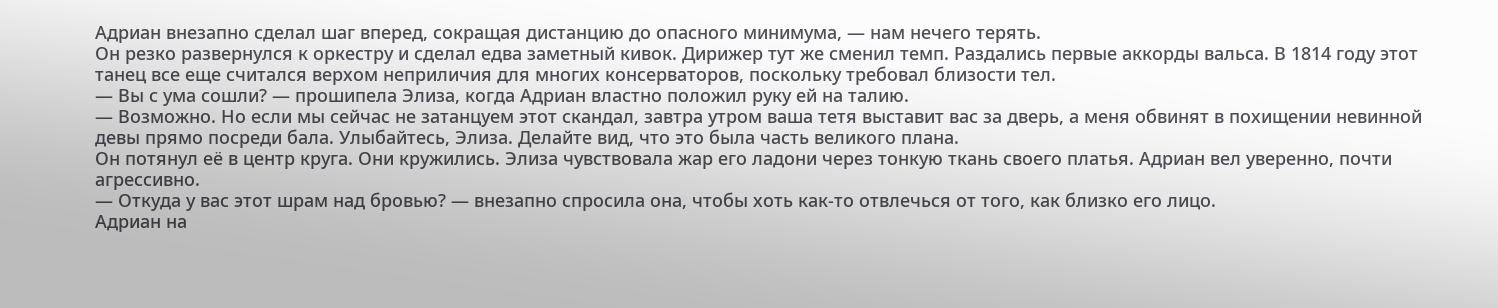Адриан внезапно сделал шаг вперед, сокращая дистанцию до опасного минимума, — нам нечего терять.
Он резко развернулся к оркестру и сделал едва заметный кивок. Дирижер тут же сменил темп. Раздались первые аккорды вальса. В 1814 году этот танец все еще считался верхом неприличия для многих консерваторов, поскольку требовал близости тел.
— Вы с ума сошли? — прошипела Элиза, когда Адриан властно положил руку ей на талию.
— Возможно. Но если мы сейчас не затанцуем этот скандал, завтра утром ваша тетя выставит вас за дверь, а меня обвинят в похищении невинной девы прямо посреди бала. Улыбайтесь, Элиза. Делайте вид, что это была часть великого плана.
Он потянул её в центр круга. Они кружились. Элиза чувствовала жар его ладони через тонкую ткань своего платья. Адриан вел уверенно, почти агрессивно.
— Откуда у вас этот шрам над бровью? — внезапно спросила она, чтобы хоть как-то отвлечься от того, как близко его лицо.
Адриан на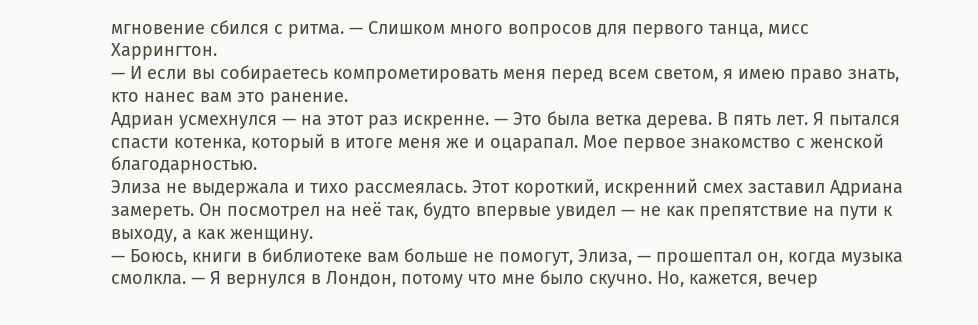мгновение сбился с ритма. — Слишком много вопросов для первого танца, мисс Харрингтон.
— И если вы собираетесь компрометировать меня перед всем светом, я имею право знать, кто нанес вам это ранение.
Адриан усмехнулся — на этот раз искренне. — Это была ветка дерева. В пять лет. Я пытался спасти котенка, который в итоге меня же и оцарапал. Мое первое знакомство с женской благодарностью.
Элиза не выдержала и тихо рассмеялась. Этот короткий, искренний смех заставил Адриана замереть. Он посмотрел на неё так, будто впервые увидел — не как препятствие на пути к выходу, а как женщину.
— Боюсь, книги в библиотеке вам больше не помогут, Элиза, — прошептал он, когда музыка смолкла. — Я вернулся в Лондон, потому что мне было скучно. Но, кажется, вечер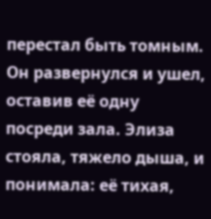перестал быть томным.
Он развернулся и ушел, оставив её одну посреди зала. Элиза стояла, тяжело дыша, и понимала: её тихая,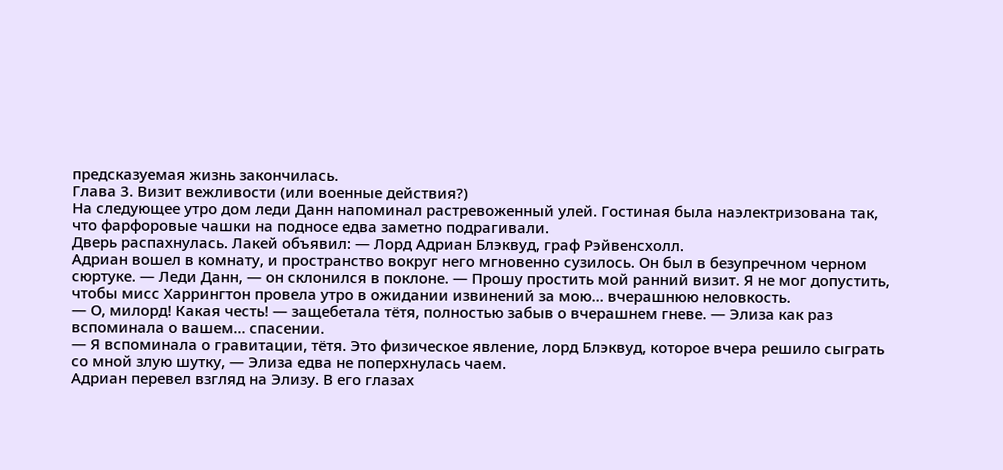предсказуемая жизнь закончилась.
Глава 3. Визит вежливости (или военные действия?)
На следующее утро дом леди Данн напоминал растревоженный улей. Гостиная была наэлектризована так, что фарфоровые чашки на подносе едва заметно подрагивали.
Дверь распахнулась. Лакей объявил: — Лорд Адриан Блэквуд, граф Рэйвенсхолл.
Адриан вошел в комнату, и пространство вокруг него мгновенно сузилось. Он был в безупречном черном сюртуке. — Леди Данн, — он склонился в поклоне. — Прошу простить мой ранний визит. Я не мог допустить, чтобы мисс Харрингтон провела утро в ожидании извинений за мою… вчерашнюю неловкость.
— О, милорд! Какая честь! — защебетала тётя, полностью забыв о вчерашнем гневе. — Элиза как раз вспоминала о вашем… спасении.
— Я вспоминала о гравитации, тётя. Это физическое явление, лорд Блэквуд, которое вчера решило сыграть со мной злую шутку, — Элиза едва не поперхнулась чаем.
Адриан перевел взгляд на Элизу. В его глазах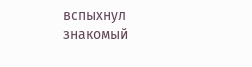вспыхнул знакомый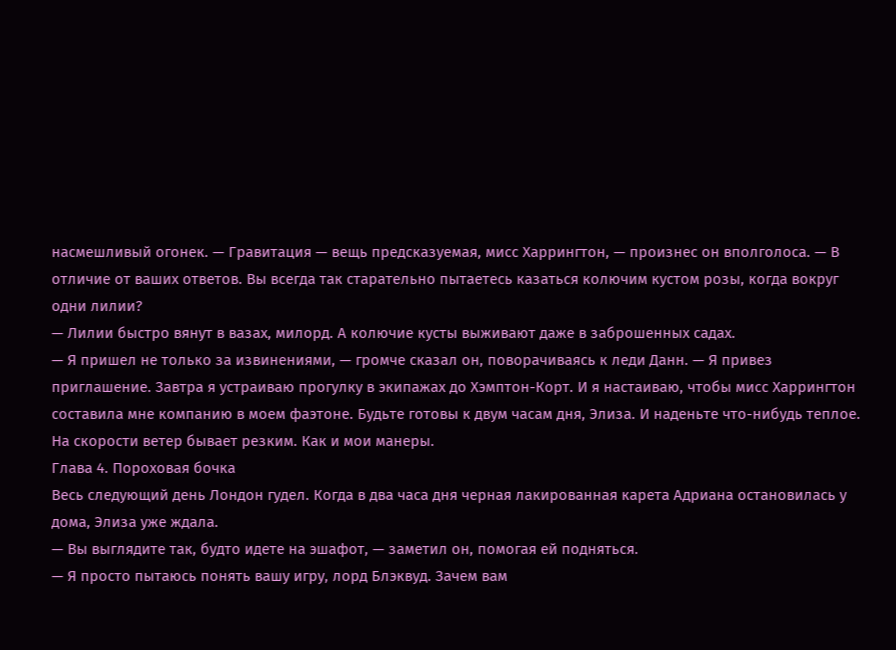насмешливый огонек. — Гравитация — вещь предсказуемая, мисс Харрингтон, — произнес он вполголоса. — В отличие от ваших ответов. Вы всегда так старательно пытаетесь казаться колючим кустом розы, когда вокруг одни лилии?
— Лилии быстро вянут в вазах, милорд. А колючие кусты выживают даже в заброшенных садах.
— Я пришел не только за извинениями, — громче сказал он, поворачиваясь к леди Данн. — Я привез приглашение. Завтра я устраиваю прогулку в экипажах до Хэмптон-Корт. И я настаиваю, чтобы мисс Харрингтон составила мне компанию в моем фаэтоне. Будьте готовы к двум часам дня, Элиза. И наденьте что-нибудь теплое. На скорости ветер бывает резким. Как и мои манеры.
Глава 4. Пороховая бочка
Весь следующий день Лондон гудел. Когда в два часа дня черная лакированная карета Адриана остановилась у дома, Элиза уже ждала.
— Вы выглядите так, будто идете на эшафот, — заметил он, помогая ей подняться.
— Я просто пытаюсь понять вашу игру, лорд Блэквуд. Зачем вам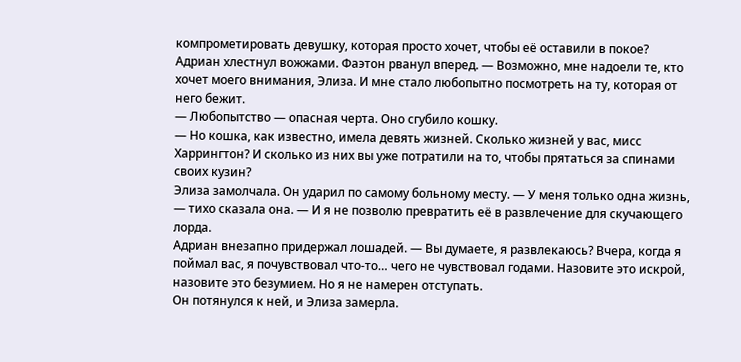компрометировать девушку, которая просто хочет, чтобы её оставили в покое?
Адриан хлестнул вожжами. Фаэтон рванул вперед. — Возможно, мне надоели те, кто хочет моего внимания, Элиза. И мне стало любопытно посмотреть на ту, которая от него бежит.
— Любопытство — опасная черта. Оно сгубило кошку.
— Но кошка, как известно, имела девять жизней. Сколько жизней у вас, мисс Харрингтон? И сколько из них вы уже потратили на то, чтобы прятаться за спинами своих кузин?
Элиза замолчала. Он ударил по самому больному месту. — У меня только одна жизнь, — тихо сказала она. — И я не позволю превратить её в развлечение для скучающего лорда.
Адриан внезапно придержал лошадей. — Вы думаете, я развлекаюсь? Вчера, когда я поймал вас, я почувствовал что-то… чего не чувствовал годами. Назовите это искрой, назовите это безумием. Но я не намерен отступать.
Он потянулся к ней, и Элиза замерла.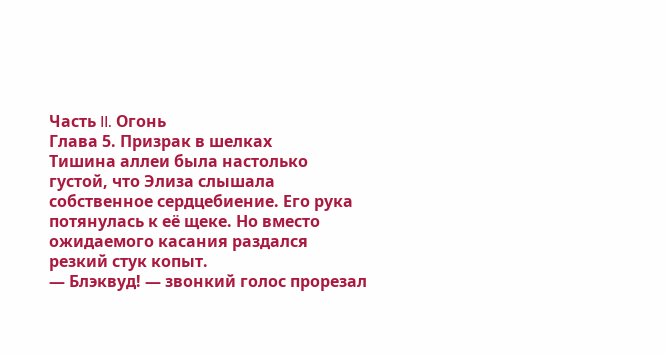Часть II. Огонь
Глава 5. Призрак в шелках
Тишина аллеи была настолько густой, что Элиза слышала собственное сердцебиение. Его рука потянулась к её щеке. Но вместо ожидаемого касания раздался резкий стук копыт.
— Блэквуд! — звонкий голос прорезал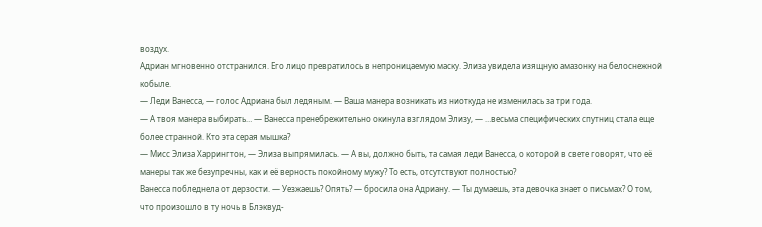воздух.
Адриан мгновенно отстранился. Его лицо превратилось в непроницаемую маску. Элиза увидела изящную амазонку на белоснежной кобыле.
— Леди Ванесса, — голос Адриана был ледяным. — Ваша манера возникать из ниоткуда не изменилась за три года.
— А твоя манера выбирать… — Ванесса пренебрежительно окинула взглядом Элизу, — …весьма специфических спутниц стала еще более странной. Кто эта серая мышка?
— Мисс Элиза Харрингтон, — Элиза выпрямилась. — А вы, должно быть, та самая леди Ванесса, о которой в свете говорят, что её манеры так же безупречны, как и её верность покойному мужу? То есть, отсутствуют полностью?
Ванесса побледнела от дерзости. — Уезжаешь? Опять? — бросила она Адриану. — Ты думаешь, эта девочка знает о письмах? О том, что произошло в ту ночь в Блэквуд-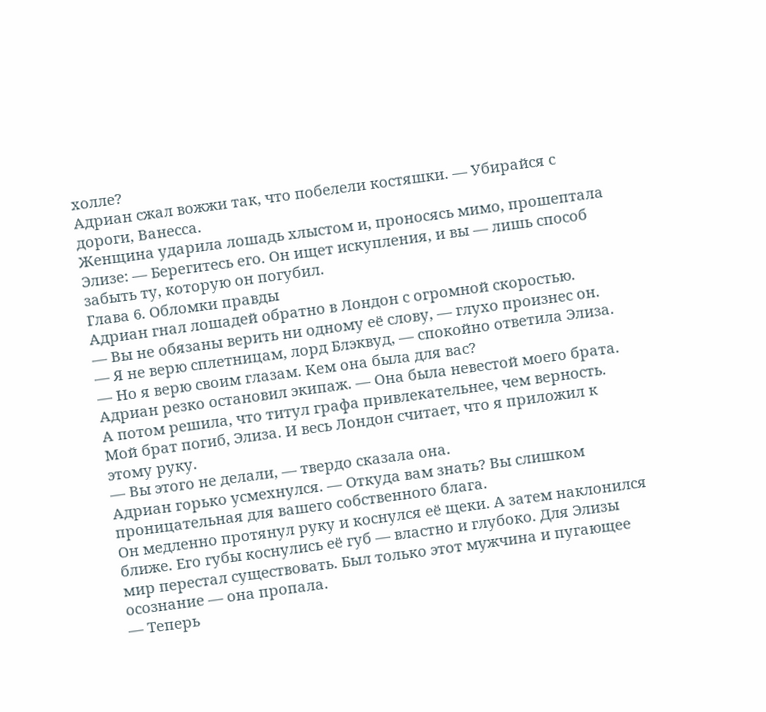холле?
Адриан сжал вожжи так, что побелели костяшки. — Убирайся с дороги, Ванесса.
Женщина ударила лошадь хлыстом и, проносясь мимо, прошептала Элизе: — Берегитесь его. Он ищет искупления, и вы — лишь способ забыть ту, которую он погубил.
Глава 6. Обломки правды
Адриан гнал лошадей обратно в Лондон с огромной скоростью.
— Вы не обязаны верить ни одному её слову, — глухо произнес он.
— Я не верю сплетницам, лорд Блэквуд, — спокойно ответила Элиза. — Но я верю своим глазам. Кем она была для вас?
Адриан резко остановил экипаж. — Она была невестой моего брата. А потом решила, что титул графа привлекательнее, чем верность. Мой брат погиб, Элиза. И весь Лондон считает, что я приложил к этому руку.
— Вы этого не делали, — твердо сказала она.
Адриан горько усмехнулся. — Откуда вам знать? Вы слишком проницательная для вашего собственного блага.
Он медленно протянул руку и коснулся её щеки. А затем наклонился ближе. Его губы коснулись её губ — властно и глубоко. Для Элизы мир перестал существовать. Был только этот мужчина и пугающее осознание — она пропала.
— Теперь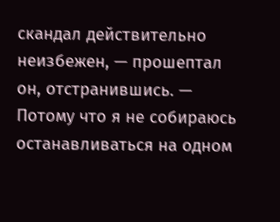скандал действительно неизбежен, — прошептал он, отстранившись. — Потому что я не собираюсь останавливаться на одном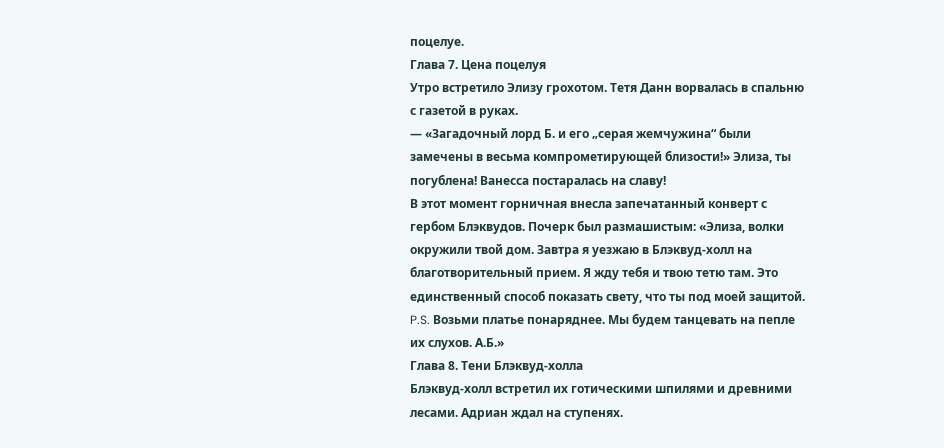поцелуе.
Глава 7. Цена поцелуя
Утро встретило Элизу грохотом. Тетя Данн ворвалась в спальню с газетой в руках.
— «Загадочный лорд Б. и его „серая жемчужина“ были замечены в весьма компрометирующей близости!» Элиза, ты погублена! Ванесса постаралась на славу!
В этот момент горничная внесла запечатанный конверт с гербом Блэквудов. Почерк был размашистым: «Элиза, волки окружили твой дом. Завтра я уезжаю в Блэквуд-холл на благотворительный прием. Я жду тебя и твою тетю там. Это единственный способ показать свету, что ты под моей защитой. P.S. Возьми платье понаряднее. Мы будем танцевать на пепле их слухов. А.Б.»
Глава 8. Тени Блэквуд-холла
Блэквуд-холл встретил их готическими шпилями и древними лесами. Адриан ждал на ступенях.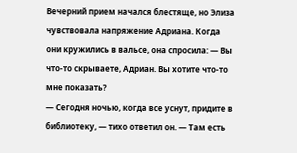Вечерний прием начался блестяще, но Элиза чувствовала напряжение Адриана. Когда они кружились в вальсе, она спросила: — Вы что-то скрываете, Адриан. Вы хотите что-то мне показать?
— Сегодня ночью, когда все уснут, придите в библиотеку, — тихо ответил он. — Там есть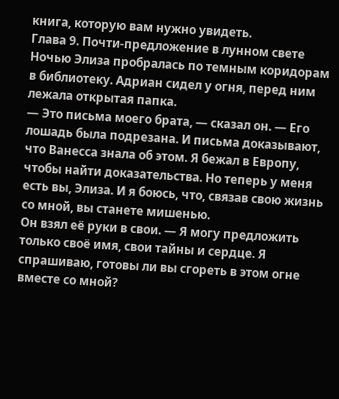книга, которую вам нужно увидеть.
Глава 9. Почти-предложение в лунном свете
Ночью Элиза пробралась по темным коридорам в библиотеку. Адриан сидел у огня, перед ним лежала открытая папка.
— Это письма моего брата, — сказал он. — Его лошадь была подрезана. И письма доказывают, что Ванесса знала об этом. Я бежал в Европу, чтобы найти доказательства. Но теперь у меня есть вы, Элиза. И я боюсь, что, связав свою жизнь со мной, вы станете мишенью.
Он взял её руки в свои. — Я могу предложить только своё имя, свои тайны и сердце. Я спрашиваю, готовы ли вы сгореть в этом огне вместе со мной?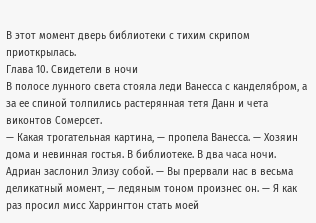В этот момент дверь библиотеки с тихим скрипом приоткрылась.
Глава 10. Свидетели в ночи
В полосе лунного света стояла леди Ванесса с канделябром, а за ее спиной толпились растерянная тетя Данн и чета виконтов Сомерсет.
— Какая трогательная картина, — пропела Ванесса. — Хозяин дома и невинная гостья. В библиотеке. В два часа ночи.
Адриан заслонил Элизу собой. — Вы прервали нас в весьма деликатный момент, — ледяным тоном произнес он. — Я как раз просил мисс Харрингтон стать моей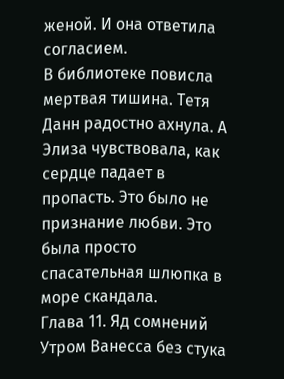женой. И она ответила согласием.
В библиотеке повисла мертвая тишина. Тетя Данн радостно ахнула. А Элиза чувствовала, как сердце падает в пропасть. Это было не признание любви. Это была просто спасательная шлюпка в море скандала.
Глава 11. Яд сомнений
Утром Ванесса без стука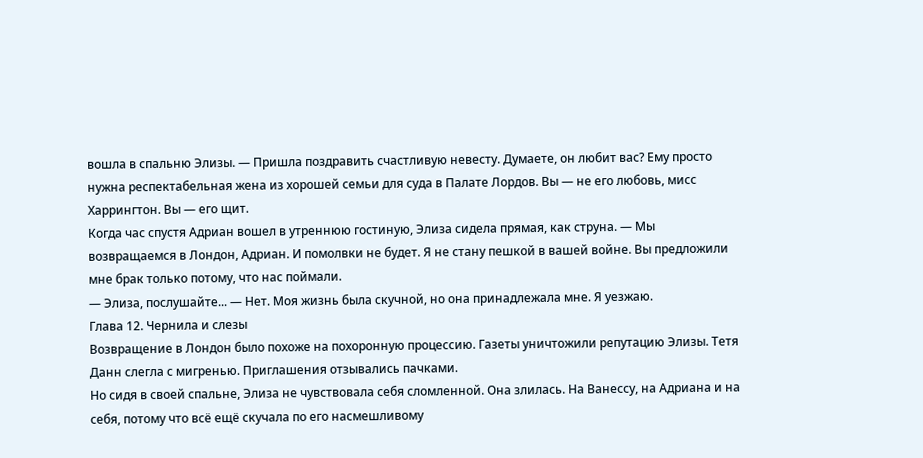вошла в спальню Элизы. — Пришла поздравить счастливую невесту. Думаете, он любит вас? Ему просто нужна респектабельная жена из хорошей семьи для суда в Палате Лордов. Вы — не его любовь, мисс Харрингтон. Вы — его щит.
Когда час спустя Адриан вошел в утреннюю гостиную, Элиза сидела прямая, как струна. — Мы возвращаемся в Лондон, Адриан. И помолвки не будет. Я не стану пешкой в вашей войне. Вы предложили мне брак только потому, что нас поймали.
— Элиза, послушайте... — Нет. Моя жизнь была скучной, но она принадлежала мне. Я уезжаю.
Глава 12. Чернила и слезы
Возвращение в Лондон было похоже на похоронную процессию. Газеты уничтожили репутацию Элизы. Тетя Данн слегла с мигренью. Приглашения отзывались пачками.
Но сидя в своей спальне, Элиза не чувствовала себя сломленной. Она злилась. На Ванессу, на Адриана и на себя, потому что всё ещё скучала по его насмешливому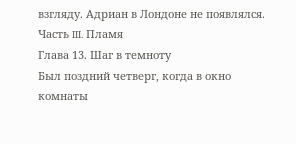взгляду. Адриан в Лондоне не появлялся.
Часть III. Пламя
Глава 13. Шаг в темноту
Был поздний четверг, когда в окно комнаты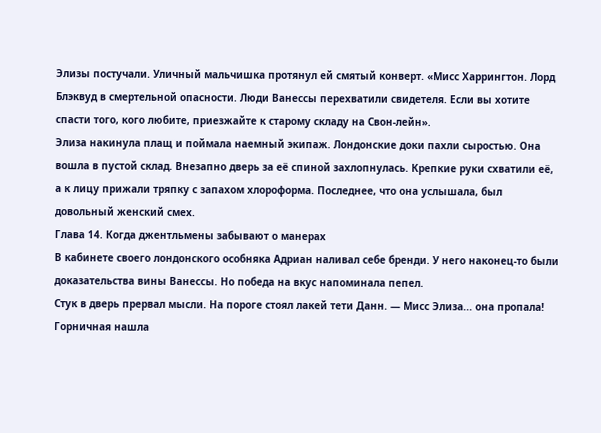Элизы постучали. Уличный мальчишка протянул ей смятый конверт. «Мисс Харрингтон. Лорд Блэквуд в смертельной опасности. Люди Ванессы перехватили свидетеля. Если вы хотите спасти того, кого любите, приезжайте к старому складу на Свон-лейн».
Элиза накинула плащ и поймала наемный экипаж. Лондонские доки пахли сыростью. Она вошла в пустой склад. Внезапно дверь за её спиной захлопнулась. Крепкие руки схватили её, а к лицу прижали тряпку с запахом хлороформа. Последнее, что она услышала, был довольный женский смех.
Глава 14. Когда джентльмены забывают о манерах
В кабинете своего лондонского особняка Адриан наливал себе бренди. У него наконец-то были доказательства вины Ванессы. Но победа на вкус напоминала пепел.
Стук в дверь прервал мысли. На пороге стоял лакей тети Данн. — Мисс Элиза... она пропала! Горничная нашла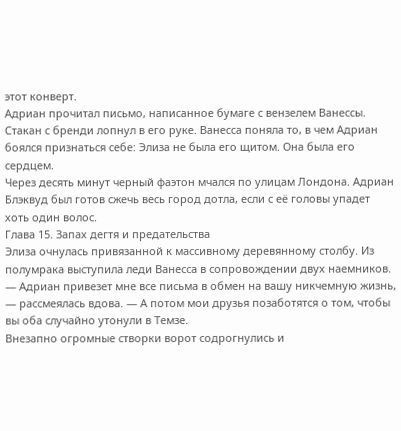этот конверт.
Адриан прочитал письмо, написанное бумаге с вензелем Ванессы. Стакан с бренди лопнул в его руке. Ванесса поняла то, в чем Адриан боялся признаться себе: Элиза не была его щитом. Она была его сердцем.
Через десять минут черный фаэтон мчался по улицам Лондона. Адриан Блэквуд был готов сжечь весь город дотла, если с её головы упадет хоть один волос.
Глава 15. Запах дегтя и предательства
Элиза очнулась привязанной к массивному деревянному столбу. Из полумрака выступила леди Ванесса в сопровождении двух наемников.
— Адриан привезет мне все письма в обмен на вашу никчемную жизнь, — рассмеялась вдова. — А потом мои друзья позаботятся о том, чтобы вы оба случайно утонули в Темзе.
Внезапно огромные створки ворот содрогнулись и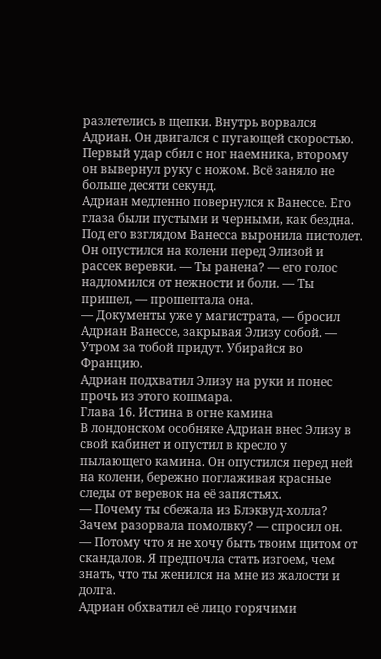разлетелись в щепки. Внутрь ворвался Адриан. Он двигался с пугающей скоростью. Первый удар сбил с ног наемника, второму он вывернул руку с ножом. Всё заняло не больше десяти секунд.
Адриан медленно повернулся к Ванессе. Его глаза были пустыми и черными, как бездна. Под его взглядом Ванесса выронила пистолет.
Он опустился на колени перед Элизой и рассек веревки. — Ты ранена? — его голос надломился от нежности и боли. — Ты пришел, — прошептала она.
— Документы уже у магистрата, — бросил Адриан Ванессе, закрывая Элизу собой. — Утром за тобой придут. Убирайся во Францию.
Адриан подхватил Элизу на руки и понес прочь из этого кошмара.
Глава 16. Истина в огне камина
В лондонском особняке Адриан внес Элизу в свой кабинет и опустил в кресло у пылающего камина. Он опустился перед ней на колени, бережно поглаживая красные следы от веревок на её запястьях.
— Почему ты сбежала из Блэквуд-холла? Зачем разорвала помолвку? — спросил он.
— Потому что я не хочу быть твоим щитом от скандалов. Я предпочла стать изгоем, чем знать, что ты женился на мне из жалости и долга.
Адриан обхватил её лицо горячими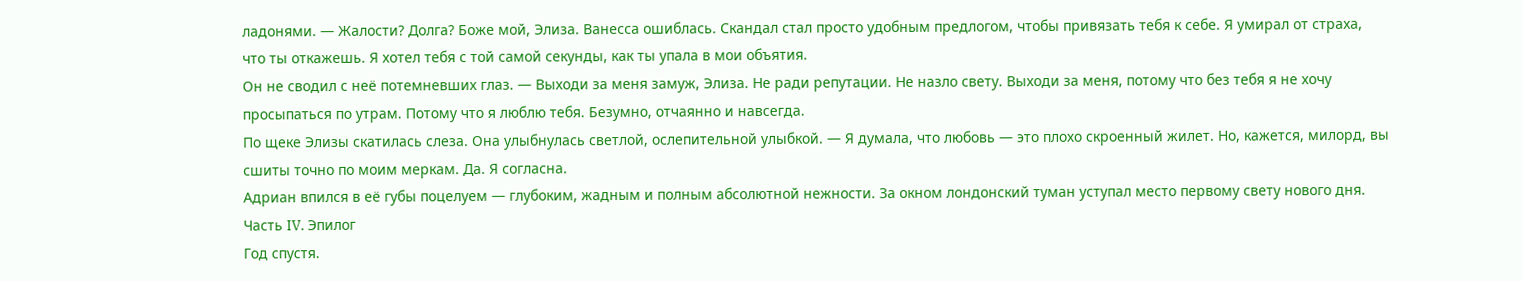ладонями. — Жалости? Долга? Боже мой, Элиза. Ванесса ошиблась. Скандал стал просто удобным предлогом, чтобы привязать тебя к себе. Я умирал от страха, что ты откажешь. Я хотел тебя с той самой секунды, как ты упала в мои объятия.
Он не сводил с неё потемневших глаз. — Выходи за меня замуж, Элиза. Не ради репутации. Не назло свету. Выходи за меня, потому что без тебя я не хочу просыпаться по утрам. Потому что я люблю тебя. Безумно, отчаянно и навсегда.
По щеке Элизы скатилась слеза. Она улыбнулась светлой, ослепительной улыбкой. — Я думала, что любовь — это плохо скроенный жилет. Но, кажется, милорд, вы сшиты точно по моим меркам. Да. Я согласна.
Адриан впился в её губы поцелуем — глубоким, жадным и полным абсолютной нежности. За окном лондонский туман уступал место первому свету нового дня.
Часть IV. Эпилог
Год спустя.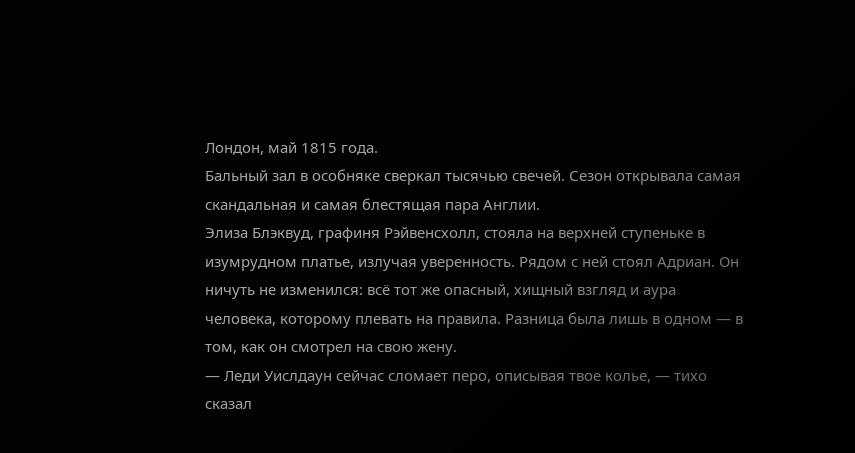Лондон, май 1815 года.
Бальный зал в особняке сверкал тысячью свечей. Сезон открывала самая скандальная и самая блестящая пара Англии.
Элиза Блэквуд, графиня Рэйвенсхолл, стояла на верхней ступеньке в изумрудном платье, излучая уверенность. Рядом с ней стоял Адриан. Он ничуть не изменился: всё тот же опасный, хищный взгляд и аура человека, которому плевать на правила. Разница была лишь в одном — в том, как он смотрел на свою жену.
— Леди Уислдаун сейчас сломает перо, описывая твое колье, — тихо сказал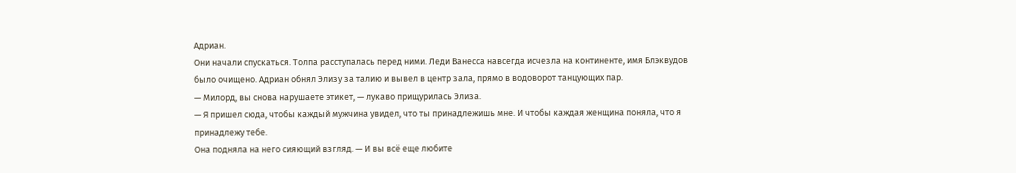Адриан.
Они начали спускаться. Толпа расступалась перед ними. Леди Ванесса навсегда исчезла на континенте, имя Блэквудов было очищено. Адриан обнял Элизу за талию и вывел в центр зала, прямо в водоворот танцующих пар.
— Милорд, вы снова нарушаете этикет, — лукаво прищурилась Элиза.
— Я пришел сюда, чтобы каждый мужчина увидел, что ты принадлежишь мне. И чтобы каждая женщина поняла, что я принадлежу тебе.
Она подняла на него сияющий взгляд. — И вы всё еще любите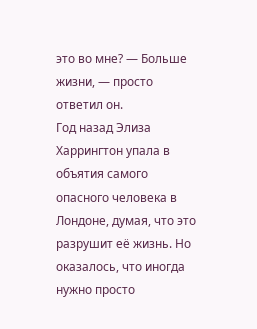это во мне? — Больше жизни, — просто ответил он.
Год назад Элиза Харрингтон упала в объятия самого опасного человека в Лондоне, думая, что это разрушит её жизнь. Но оказалось, что иногда нужно просто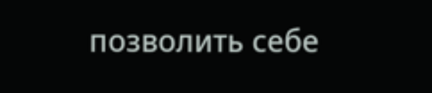позволить себе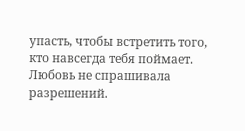упасть, чтобы встретить того, кто навсегда тебя поймает.
Любовь не спрашивала разрешений.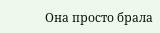Она просто брала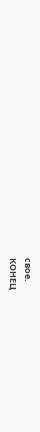свое.
КОНЕЦ